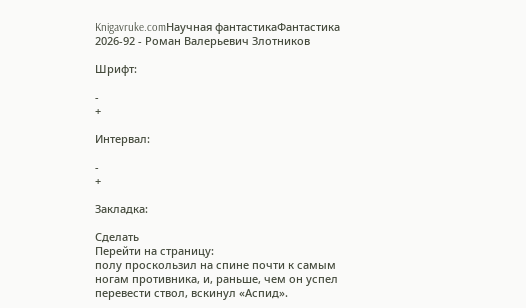Knigavruke.comНаучная фантастикаФантастика 2026-92 - Роман Валерьевич Злотников

Шрифт:

-
+

Интервал:

-
+

Закладка:

Сделать
Перейти на страницу:
полу проскользил на спине почти к самым ногам противника, и, раньше, чем он успел перевести ствол, вскинул «Аспид».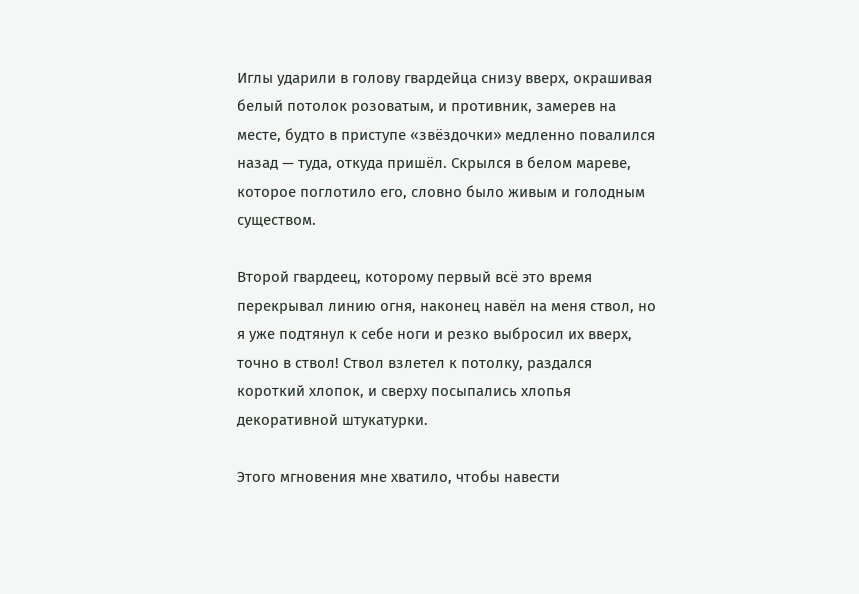Иглы ударили в голову гвардейца снизу вверх, окрашивая белый потолок розоватым, и противник, замерев на месте, будто в приступе «звёздочки» медленно повалился назад — туда, откуда пришёл. Скрылся в белом мареве, которое поглотило его, словно было живым и голодным существом.

Второй гвардеец, которому первый всё это время перекрывал линию огня, наконец навёл на меня ствол, но я уже подтянул к себе ноги и резко выбросил их вверх, точно в ствол! Ствол взлетел к потолку, раздался короткий хлопок, и сверху посыпались хлопья декоративной штукатурки.

Этого мгновения мне хватило, чтобы навести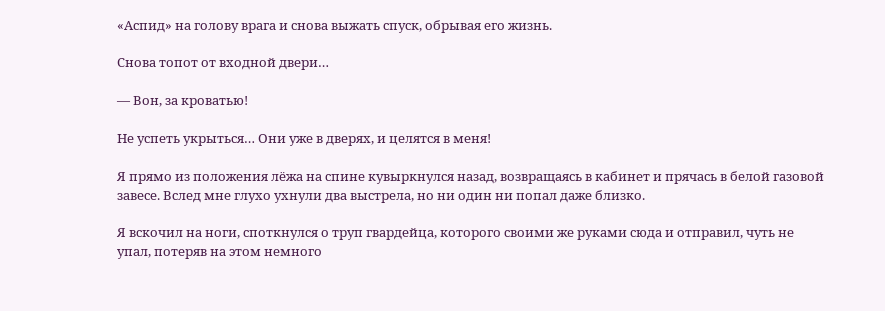«Аспид» на голову врага и снова выжать спуск, обрывая его жизнь.

Снова топот от входной двери…

— Вон, за кроватью!

Не успеть укрыться… Они уже в дверях, и целятся в меня!

Я прямо из положения лёжа на спине кувыркнулся назад, возвращаясь в кабинет и прячась в белой газовой завесе. Вслед мне глухо ухнули два выстрела, но ни один ни попал даже близко.

Я вскочил на ноги, споткнулся о труп гвардейца, которого своими же руками сюда и отправил, чуть не упал, потеряв на этом немного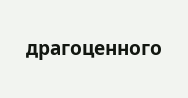драгоценного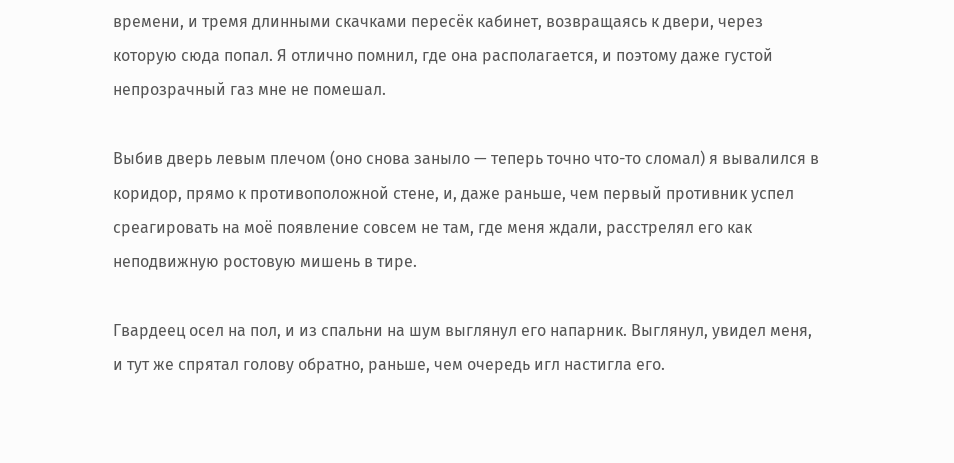времени, и тремя длинными скачками пересёк кабинет, возвращаясь к двери, через которую сюда попал. Я отлично помнил, где она располагается, и поэтому даже густой непрозрачный газ мне не помешал.

Выбив дверь левым плечом (оно снова заныло — теперь точно что-то сломал) я вывалился в коридор, прямо к противоположной стене, и, даже раньше, чем первый противник успел среагировать на моё появление совсем не там, где меня ждали, расстрелял его как неподвижную ростовую мишень в тире.

Гвардеец осел на пол, и из спальни на шум выглянул его напарник. Выглянул, увидел меня, и тут же спрятал голову обратно, раньше, чем очередь игл настигла его.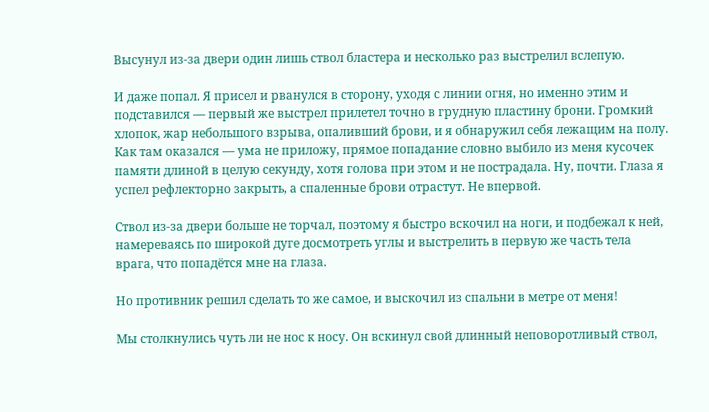Высунул из-за двери один лишь ствол бластера и несколько раз выстрелил вслепую.

И даже попал. Я присел и рванулся в сторону, уходя с линии огня, но именно этим и подставился — первый же выстрел прилетел точно в грудную пластину брони. Громкий хлопок, жар небольшого взрыва, опаливший брови, и я обнаружил себя лежащим на полу. Как там оказался — ума не приложу, прямое попадание словно выбило из меня кусочек памяти длиной в целую секунду, хотя голова при этом и не пострадала. Ну, почти. Глаза я успел рефлекторно закрыть, а спаленные брови отрастут. Не впервой.

Ствол из-за двери больше не торчал, поэтому я быстро вскочил на ноги, и подбежал к ней, намереваясь по широкой дуге досмотреть углы и выстрелить в первую же часть тела врага, что попадётся мне на глаза.

Но противник решил сделать то же самое, и выскочил из спальни в метре от меня!

Мы столкнулись чуть ли не нос к носу. Он вскинул свой длинный неповоротливый ствол,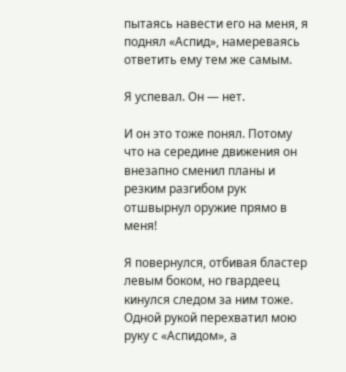пытаясь навести его на меня, я поднял «Аспид», намереваясь ответить ему тем же самым.

Я успевал. Он — нет.

И он это тоже понял. Потому что на середине движения он внезапно сменил планы и резким разгибом рук отшвырнул оружие прямо в меня!

Я повернулся, отбивая бластер левым боком, но гвардеец кинулся следом за ним тоже. Одной рукой перехватил мою руку с «Аспидом», а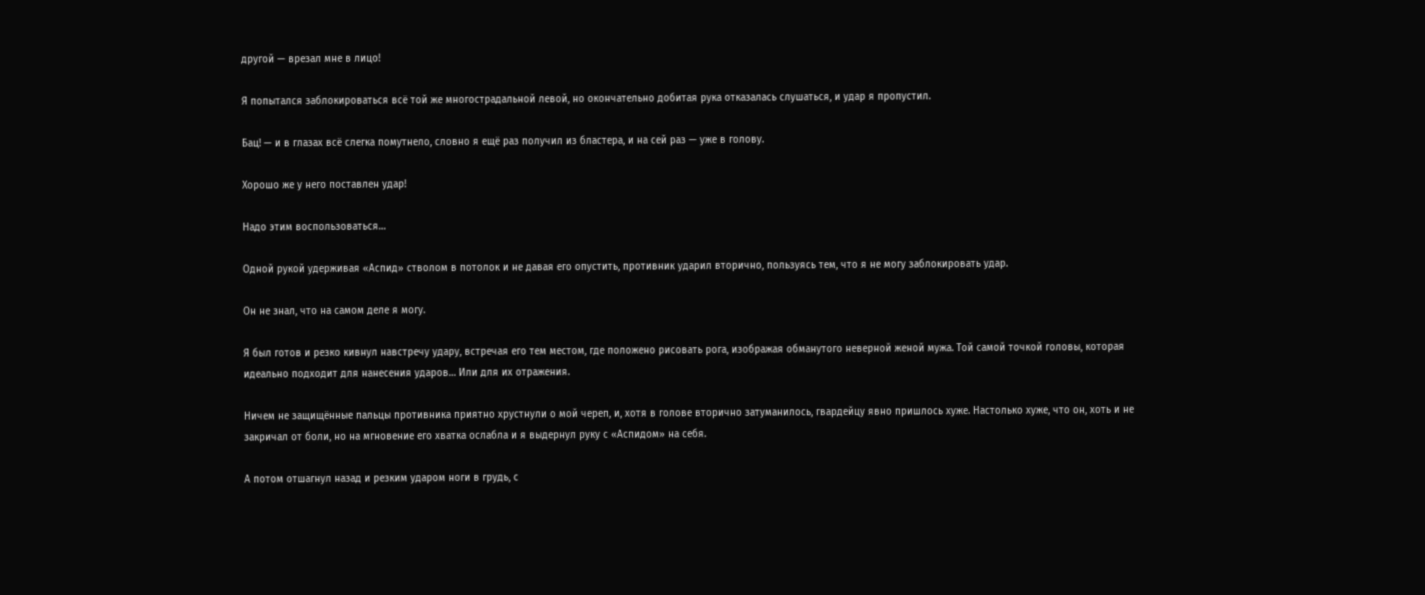другой — врезал мне в лицо!

Я попытался заблокироваться всё той же многострадальной левой, но окончательно добитая рука отказалась слушаться, и удар я пропустил.

Бац! — и в глазах всё слегка помутнело, словно я ещё раз получил из бластера, и на сей раз — уже в голову.

Хорошо же у него поставлен удар!

Надо этим воспользоваться…

Одной рукой удерживая «Аспид» стволом в потолок и не давая его опустить, противник ударил вторично, пользуясь тем, что я не могу заблокировать удар.

Он не знал, что на самом деле я могу.

Я был готов и резко кивнул навстречу удару, встречая его тем местом, где положено рисовать рога, изображая обманутого неверной женой мужа. Той самой точкой головы, которая идеально подходит для нанесения ударов… Или для их отражения.

Ничем не защищённые пальцы противника приятно хрустнули о мой череп, и, хотя в голове вторично затуманилось, гвардейцу явно пришлось хуже. Настолько хуже, что он, хоть и не закричал от боли, но на мгновение его хватка ослабла и я выдернул руку с «Аспидом» на себя.

А потом отшагнул назад и резким ударом ноги в грудь, с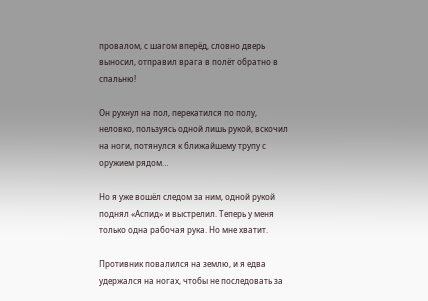провалом, с шагом вперёд, словно дверь выносил, отправил врага в полёт обратно в спальню!

Он рухнул на пол, перекатился по полу, неловко, пользуясь одной лишь рукой, вскочил на ноги, потянулся к ближайшему трупу с оружием рядом…

Но я уже вошёл следом за ним, одной рукой поднял «Аспид» и выстрелил. Теперь у меня только одна рабочая рука. Но мне хватит.

Противник повалился на землю, и я едва удержался на ногах, чтобы не последовать за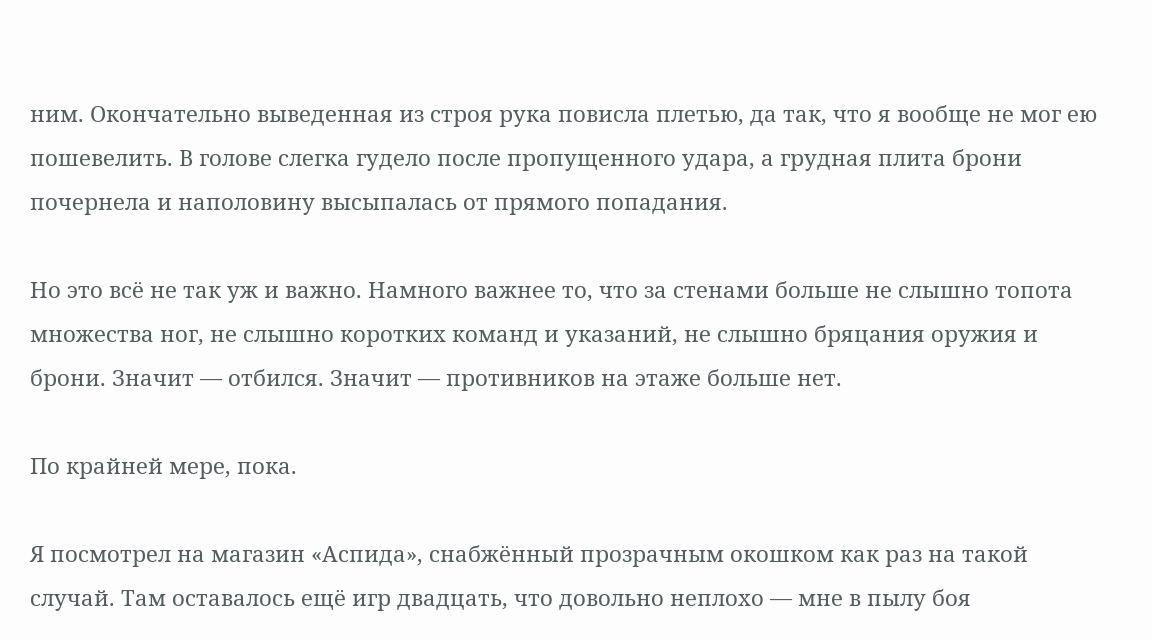ним. Окончательно выведенная из строя рука повисла плетью, да так, что я вообще не мог ею пошевелить. В голове слегка гудело после пропущенного удара, а грудная плита брони почернела и наполовину высыпалась от прямого попадания.

Но это всё не так уж и важно. Намного важнее то, что за стенами больше не слышно топота множества ног, не слышно коротких команд и указаний, не слышно бряцания оружия и брони. Значит — отбился. Значит — противников на этаже больше нет.

По крайней мере, пока.

Я посмотрел на магазин «Аспида», снабжённый прозрачным окошком как раз на такой случай. Там оставалось ещё игр двадцать, что довольно неплохо — мне в пылу боя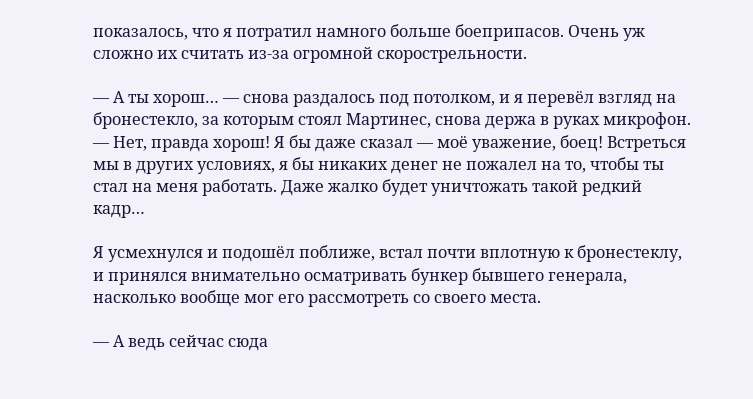показалось, что я потратил намного больше боеприпасов. Очень уж сложно их считать из-за огромной скорострельности.

— А ты хорош… — снова раздалось под потолком, и я перевёл взгляд на бронестекло, за которым стоял Мартинес, снова держа в руках микрофон. — Нет, правда хорош! Я бы даже сказал — моё уважение, боец! Встреться мы в других условиях, я бы никаких денег не пожалел на то, чтобы ты стал на меня работать. Даже жалко будет уничтожать такой редкий кадр…

Я усмехнулся и подошёл поближе, встал почти вплотную к бронестеклу, и принялся внимательно осматривать бункер бывшего генерала, насколько вообще мог его рассмотреть со своего места.

— А ведь сейчас сюда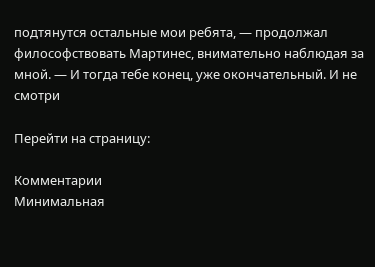подтянутся остальные мои ребята, — продолжал философствовать Мартинес, внимательно наблюдая за мной. — И тогда тебе конец, уже окончательный. И не смотри

Перейти на страницу:

Комментарии
Минимальная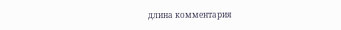длина комментария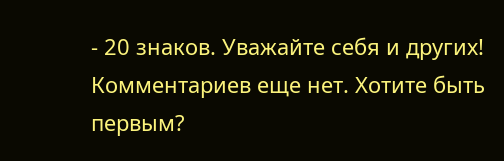- 20 знаков. Уважайте себя и других!
Комментариев еще нет. Хотите быть первым?